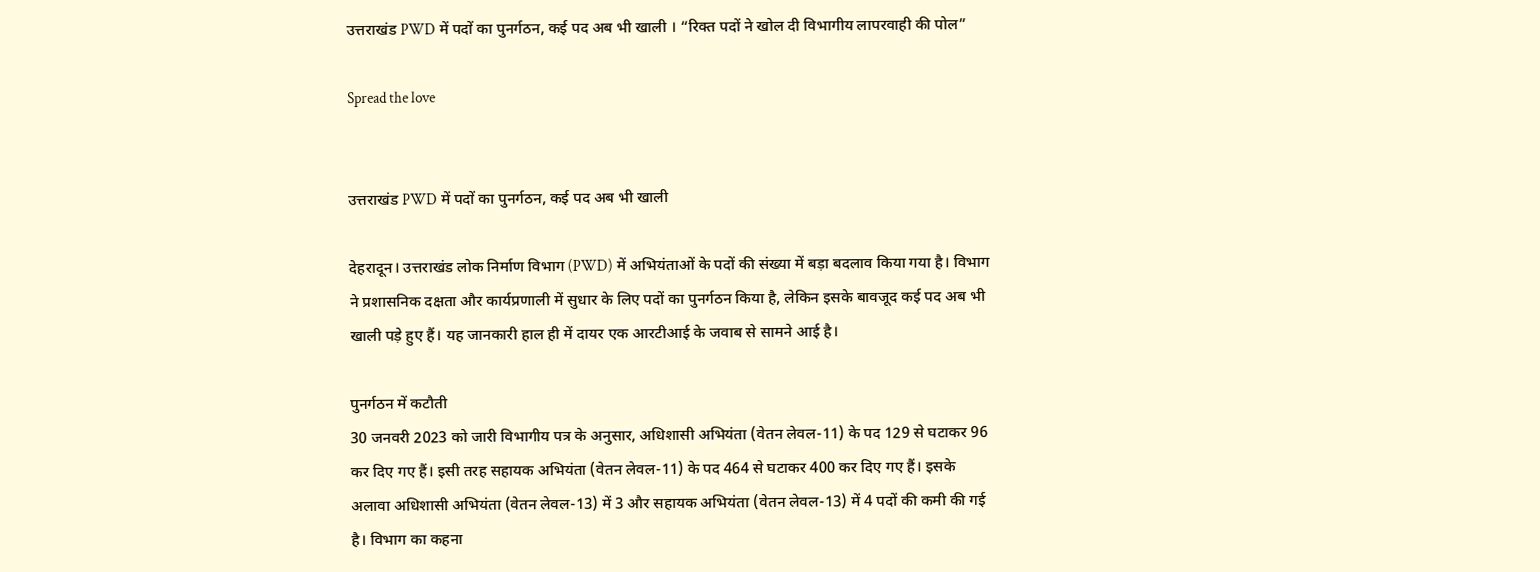उत्तराखंड PWD में पदों का पुनर्गठन, कई पद अब भी खाली । “रिक्त पदों ने खोल दी विभागीय लापरवाही की पोल”

Spread the love


उत्तराखंड PWD में पदों का पुनर्गठन, कई पद अब भी खाली

देहरादून। उत्तराखंड लोक निर्माण विभाग (PWD) में अभियंताओं के पदों की संख्या में बड़ा बदलाव किया गया है। विभाग ने प्रशासनिक दक्षता और कार्यप्रणाली में सुधार के लिए पदों का पुनर्गठन किया है, लेकिन इसके बावजूद कई पद अब भी खाली पड़े हुए हैं। यह जानकारी हाल ही में दायर एक आरटीआई के जवाब से सामने आई है।

पुनर्गठन में कटौती
30 जनवरी 2023 को जारी विभागीय पत्र के अनुसार, अधिशासी अभियंता (वेतन लेवल-11) के पद 129 से घटाकर 96 कर दिए गए हैं। इसी तरह सहायक अभियंता (वेतन लेवल-11) के पद 464 से घटाकर 400 कर दिए गए हैं। इसके अलावा अधिशासी अभियंता (वेतन लेवल-13) में 3 और सहायक अभियंता (वेतन लेवल-13) में 4 पदों की कमी की गई है। विभाग का कहना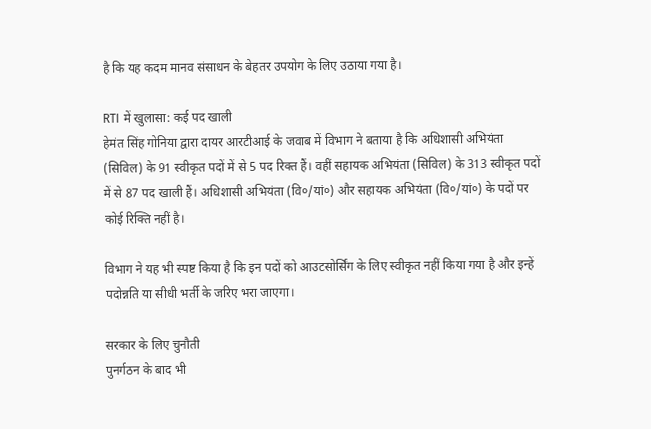है कि यह कदम मानव संसाधन के बेहतर उपयोग के लिए उठाया गया है।

RTI में खुलासा: कई पद खाली
हेमंत सिंह गोनिया द्वारा दायर आरटीआई के जवाब में विभाग ने बताया है कि अधिशासी अभियंता (सिविल) के 91 स्वीकृत पदों में से 5 पद रिक्त हैं। वहीं सहायक अभियंता (सिविल) के 313 स्वीकृत पदों में से 87 पद खाली हैं। अधिशासी अभियंता (वि०/यां०) और सहायक अभियंता (वि०/यां०) के पदों पर कोई रिक्ति नहीं है।

विभाग ने यह भी स्पष्ट किया है कि इन पदों को आउटसोर्सिंग के लिए स्वीकृत नहीं किया गया है और इन्हें पदोन्नति या सीधी भर्ती के जरिए भरा जाएगा।

सरकार के लिए चुनौती
पुनर्गठन के बाद भी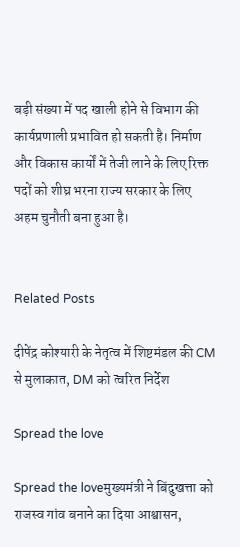बड़ी संख्या में पद खाली होने से विभाग की कार्यप्रणाली प्रभावित हो सकती है। निर्माण और विकास कार्यों में तेजी लाने के लिए रिक्त पदों को शीघ्र भरना राज्य सरकार के लिए अहम चुनौती बना हुआ है।


Related Posts

दीपेंद्र कोश्यारी के नेतृत्व में शिष्टमंडल की CM से मुलाकात, DM को त्वरित निर्देश

Spread the love

Spread the loveमुख्यमंत्री ने बिंदुखत्ता को राजस्व गांव बनाने का दिया आश्वासन,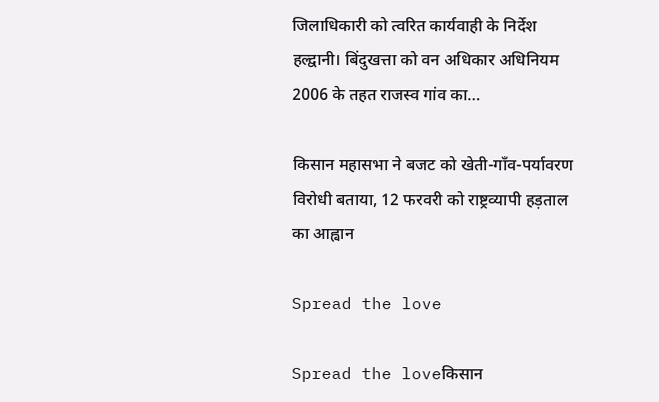जिलाधिकारी को त्वरित कार्यवाही के निर्देश हल्द्वानी। बिंदुखत्ता को वन अधिकार अधिनियम 2006 के तहत राजस्व गांव का…

किसान महासभा ने बजट को खेती-गाँव-पर्यावरण विरोधी बताया, 12 फरवरी को राष्ट्रव्यापी हड़ताल का आह्वान

Spread the love

Spread the loveकिसान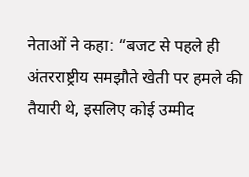नेताओं ने कहा: “बजट से पहले ही अंतरराष्ट्रीय समझौते खेती पर हमले की तैयारी थे, इसलिए कोई उम्मीद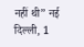नहीं थी” नई दिल्ली, 1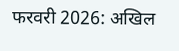फरवरी 2026: अखिल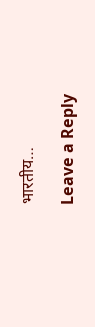भारतीय…

Leave a Reply